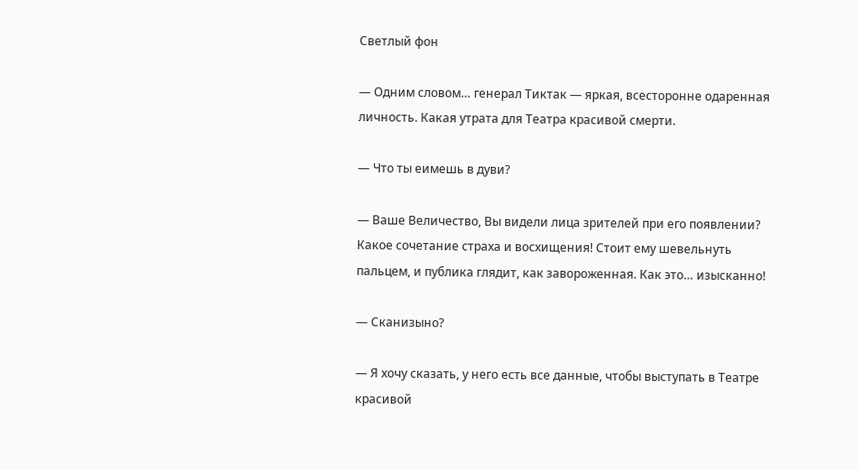Светлый фон

— Одним словом… генерал Тиктак — яркая, всесторонне одаренная личность. Какая утрата для Театра красивой смерти.

— Что ты еимешь в дуви?

— Ваше Величество, Вы видели лица зрителей при его появлении? Какое сочетание страха и восхищения! Стоит ему шевельнуть пальцем, и публика глядит, как завороженная. Как это… изысканно!

— Сканизыно?

— Я хочу сказать, у него есть все данные, чтобы выступать в Театре красивой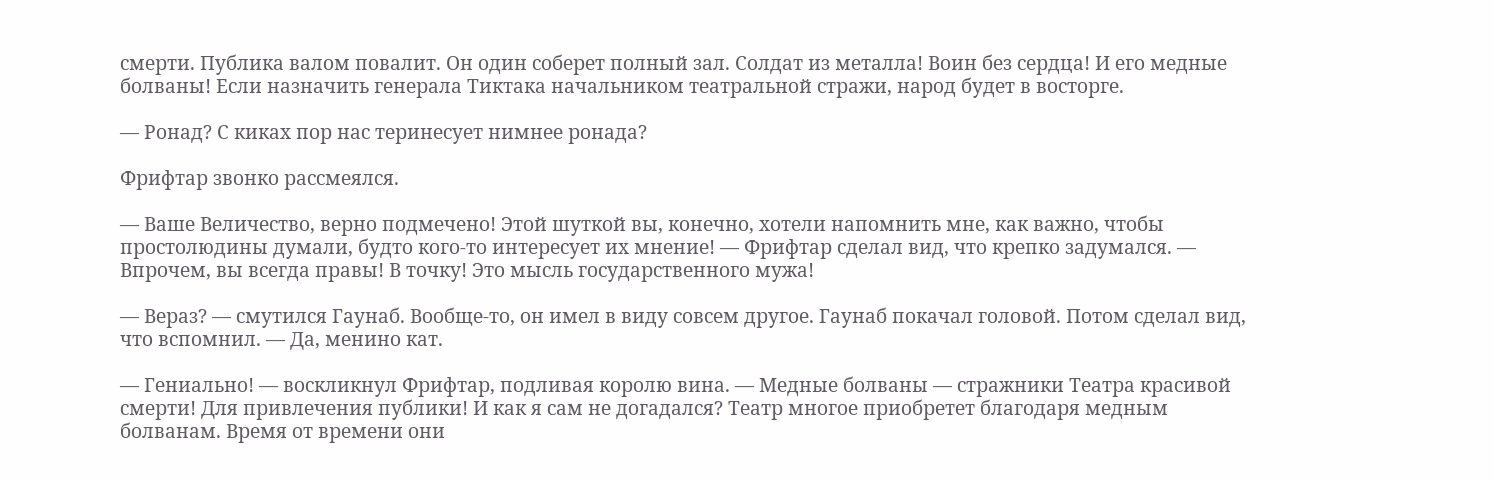смерти. Публика валом повалит. Он один соберет полный зал. Солдат из металла! Воин без сердца! И его медные болваны! Если назначить генерала Тиктака начальником театральной стражи, народ будет в восторге.

— Ронад? С киках пор нас теринесует нимнее ронада?

Фрифтар звонко рассмеялся.

— Ваше Величество, верно подмечено! Этой шуткой вы, конечно, хотели напомнить мне, как важно, чтобы простолюдины думали, будто кого-то интересует их мнение! — Фрифтар сделал вид, что крепко задумался. — Впрочем, вы всегда правы! В точку! Это мысль государственного мужа!

— Вераз? — смутился Гаунаб. Вообще-то, он имел в виду совсем другое. Гаунаб покачал головой. Потом сделал вид, что вспомнил. — Да, менино кат.

— Гениально! — воскликнул Фрифтар, подливая королю вина. — Медные болваны — стражники Театра красивой смерти! Для привлечения публики! И как я сам не догадался? Театр многое приобретет благодаря медным болванам. Время от времени они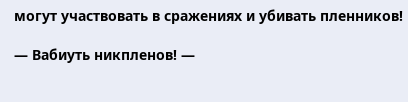могут участвовать в сражениях и убивать пленников!

— Вабиуть никпленов! —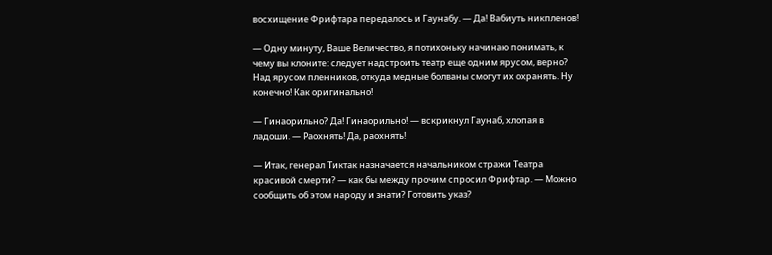восхищение Фрифтара передалось и Гаунабу. — Да! Вабиуть никпленов!

— Одну минуту, Ваше Величество, я потихоньку начинаю понимать, к чему вы клоните: следует надстроить театр еще одним ярусом, верно? Над ярусом пленников, откуда медные болваны смогут их охранять. Ну конечно! Как оригинально!

— Гинаорильно? Да! Гинаорильно! — вскрикнул Гаунаб, хлопая в ладоши. — Раохнять! Да, раохнять!

— Итак, генерал Тиктак назначается начальником стражи Театра красивой смерти? — как бы между прочим спросил Фрифтар. — Можно сообщить об этом народу и знати? Готовить указ?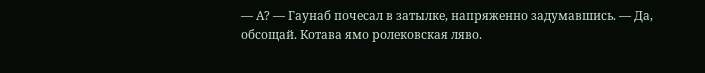— А? — Гаунаб почесал в затылке, напряженно задумавшись. — Да, обсощай. Котава ямо ролековская ляво.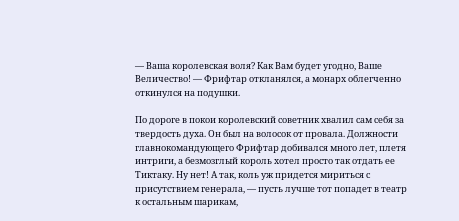— Ваша королевская воля? Как Вам будет угодно, Ваше Величество! — Фрифтар откланялся, а монарх облегченно откинулся на подушки.

По дороге в покои королевский советник хвалил сам себя за твердость духа. Он был на волосок от провала. Должности главнокомандующего Фрифтар добивался много лет, плетя интриги, а безмозглый король хотел просто так отдать ее Тиктаку. Ну нет! А так, коль уж придется мириться с присутствием генерала, — пусть лучше тот попадет в театр к остальным шарикам,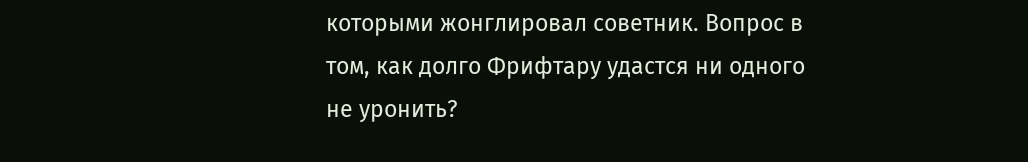которыми жонглировал советник. Вопрос в том, как долго Фрифтару удастся ни одного не уронить?